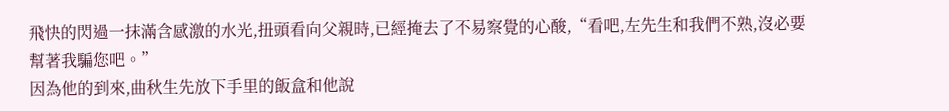飛快的閃過一抹滿含感激的水光,扭頭看向父親時,已經掩去了不易察覺的心酸,“看吧,左先生和我們不熟,沒必要幫著我騙您吧。”
因為他的到來,曲秋生先放下手里的飯盒和他說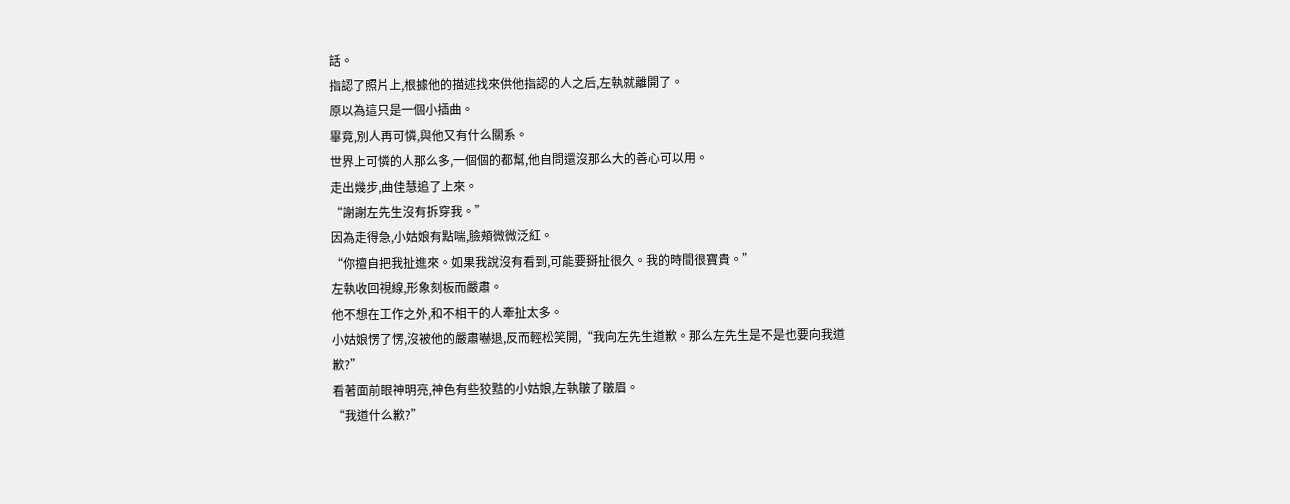話。
指認了照片上,根據他的描述找來供他指認的人之后,左執就離開了。
原以為這只是一個小插曲。
畢竟,別人再可憐,與他又有什么關系。
世界上可憐的人那么多,一個個的都幫,他自問還沒那么大的善心可以用。
走出幾步,曲佳慧追了上來。
“謝謝左先生沒有拆穿我。”
因為走得急,小姑娘有點喘,臉頰微微泛紅。
“你擅自把我扯進來。如果我說沒有看到,可能要掰扯很久。我的時間很寶貴。”
左執收回視線,形象刻板而嚴肅。
他不想在工作之外,和不相干的人牽扯太多。
小姑娘愣了愣,沒被他的嚴肅嚇退,反而輕松笑開,“我向左先生道歉。那么左先生是不是也要向我道歉?”
看著面前眼神明亮,神色有些狡黠的小姑娘,左執皺了皺眉。
“我道什么歉?”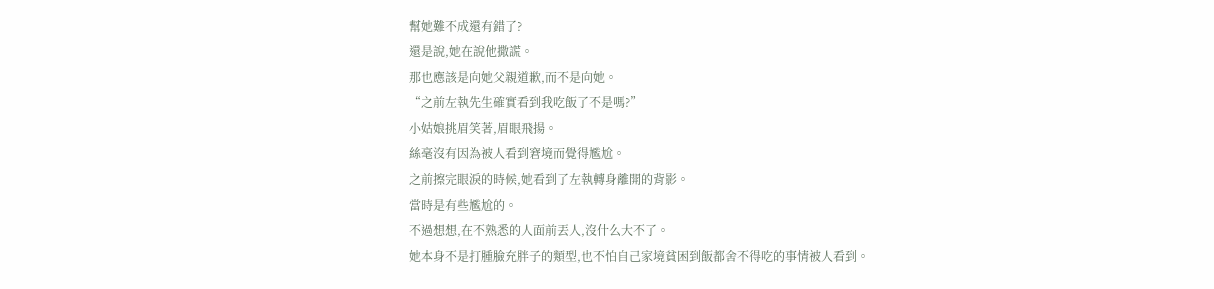幫她難不成還有錯了?
還是說,她在說他撒謊。
那也應該是向她父親道歉,而不是向她。
“之前左執先生確實看到我吃飯了不是嗎?”
小姑娘挑眉笑著,眉眼飛揚。
絲毫沒有因為被人看到窘境而覺得尷尬。
之前擦完眼淚的時候,她看到了左執轉身離開的背影。
當時是有些尷尬的。
不過想想,在不熟悉的人面前丟人,沒什么大不了。
她本身不是打腫臉充胖子的類型,也不怕自己家境貧困到飯都舍不得吃的事情被人看到。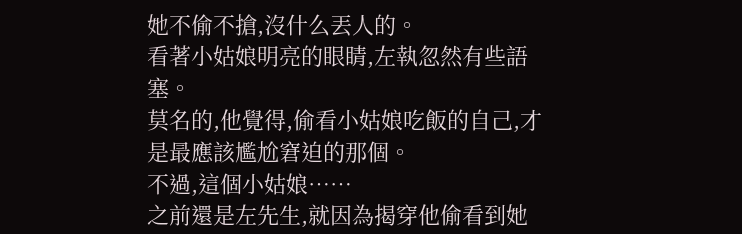她不偷不搶,沒什么丟人的。
看著小姑娘明亮的眼睛,左執忽然有些語塞。
莫名的,他覺得,偷看小姑娘吃飯的自己,才是最應該尷尬窘迫的那個。
不過,這個小姑娘……
之前還是左先生,就因為揭穿他偷看到她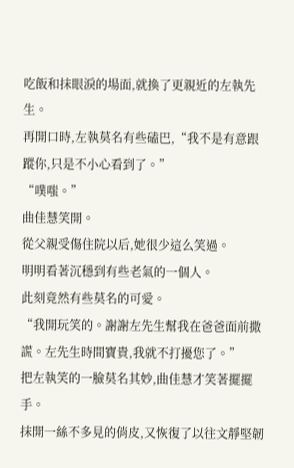吃飯和抹眼淚的場面,就換了更親近的左執先生。
再開口時,左執莫名有些磕巴,“我不是有意跟蹤你,只是不小心看到了。”
“噗嗤。”
曲佳慧笑開。
從父親受傷住院以后,她很少這么笑過。
明明看著沉穩到有些老氣的一個人。
此刻竟然有些莫名的可愛。
“我開玩笑的。謝謝左先生幫我在爸爸面前撒謊。左先生時間寶貴,我就不打擾您了。”
把左執笑的一臉莫名其妙,曲佳慧才笑著擺擺手。
抹開一絲不多見的俏皮,又恢復了以往文靜堅韌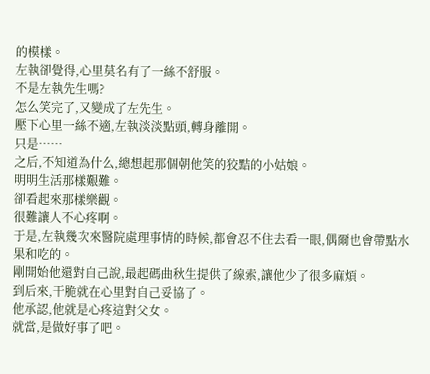的模樣。
左執卻覺得,心里莫名有了一絲不舒服。
不是左執先生嗎?
怎么笑完了,又變成了左先生。
壓下心里一絲不適,左執淡淡點頭,轉身離開。
只是……
之后,不知道為什么,總想起那個朝他笑的狡黠的小姑娘。
明明生活那樣艱難。
卻看起來那樣樂觀。
很難讓人不心疼啊。
于是,左執幾次來醫院處理事情的時候,都會忍不住去看一眼,偶爾也會帶點水果和吃的。
剛開始他還對自己說,最起碼曲秋生提供了線索,讓他少了很多麻煩。
到后來,干脆就在心里對自己妥協了。
他承認,他就是心疼這對父女。
就當,是做好事了吧。